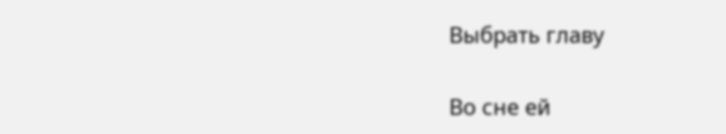Выбрать главу

Во сне ей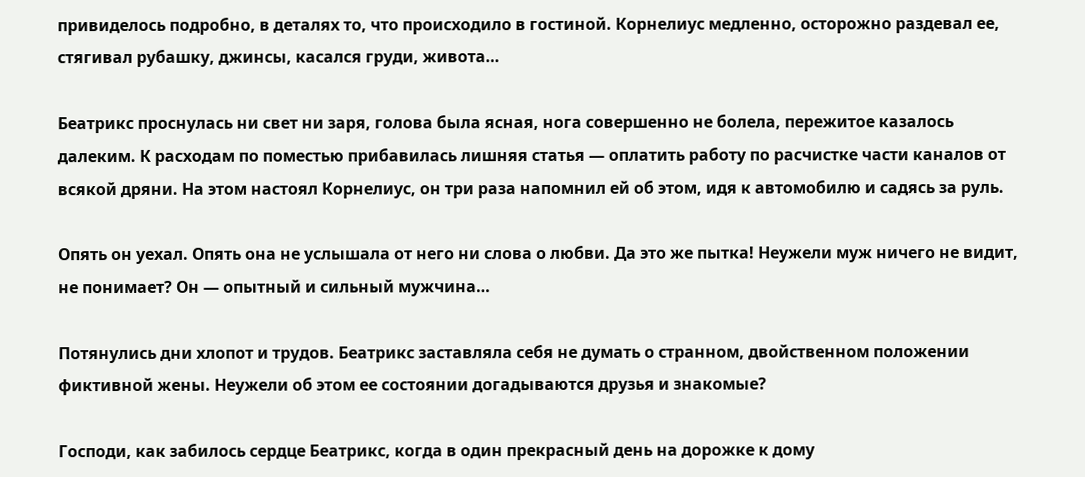привиделось подробно, в деталях то, что происходило в гостиной. Корнелиус медленно, осторожно раздевал ее, стягивал рубашку, джинсы, касался груди, живота…

Беатрикс проснулась ни свет ни заря, голова была ясная, нога совершенно не болела, пережитое казалось далеким. К расходам по поместью прибавилась лишняя статья — оплатить работу по расчистке части каналов от всякой дряни. На этом настоял Корнелиус, он три раза напомнил ей об этом, идя к автомобилю и садясь за руль.

Опять он уехал. Опять она не услышала от него ни слова о любви. Да это же пытка! Неужели муж ничего не видит, не понимает? Он — опытный и сильный мужчина…

Потянулись дни хлопот и трудов. Беатрикс заставляла себя не думать о странном, двойственном положении фиктивной жены. Неужели об этом ее состоянии догадываются друзья и знакомые?

Господи, как забилось сердце Беатрикс, когда в один прекрасный день на дорожке к дому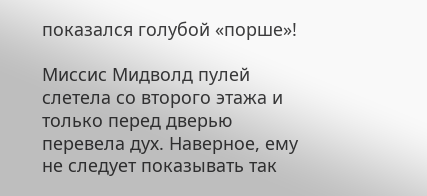показался голубой «порше»!

Миссис Мидволд пулей слетела со второго этажа и только перед дверью перевела дух. Наверное, ему не следует показывать так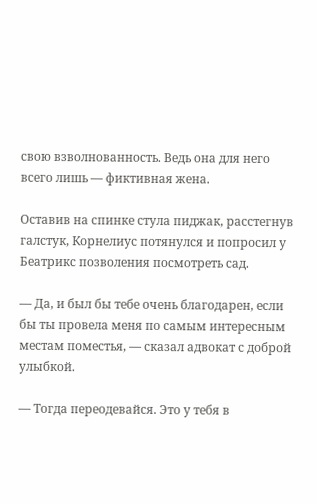свою взволнованность. Ведь она для него всего лишь — фиктивная жена.

Оставив на спинке стула пиджак, расстегнув галстук, Корнелиус потянулся и попросил у Беатрикс позволения посмотреть сад.

— Да, и был бы тебе очень благодарен, если бы ты провела меня по самым интересным местам поместья, — сказал адвокат с доброй улыбкой.

— Тогда переодевайся. Это у тебя в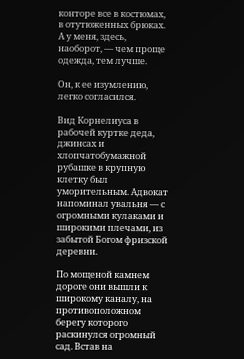конторе все в костюмах, в отутюженных брюках. А у меня, здесь, наоборот, — чем проще одежда, тем лучше.

Он, к ее изумлению, легко согласился.

Вид Корнелиуса в рабочей куртке деда, джинсах и хлопчатобумажной рубашке в крупную клетку был уморительным. Адвокат напоминал увальня — с огромными кулаками и широкими плечами, из забытой Богом фризской деревни.

По мощеной камнем дороге они вышли к широкому каналу, на противоположном берегу которого раскинулся огромный сад. Встав на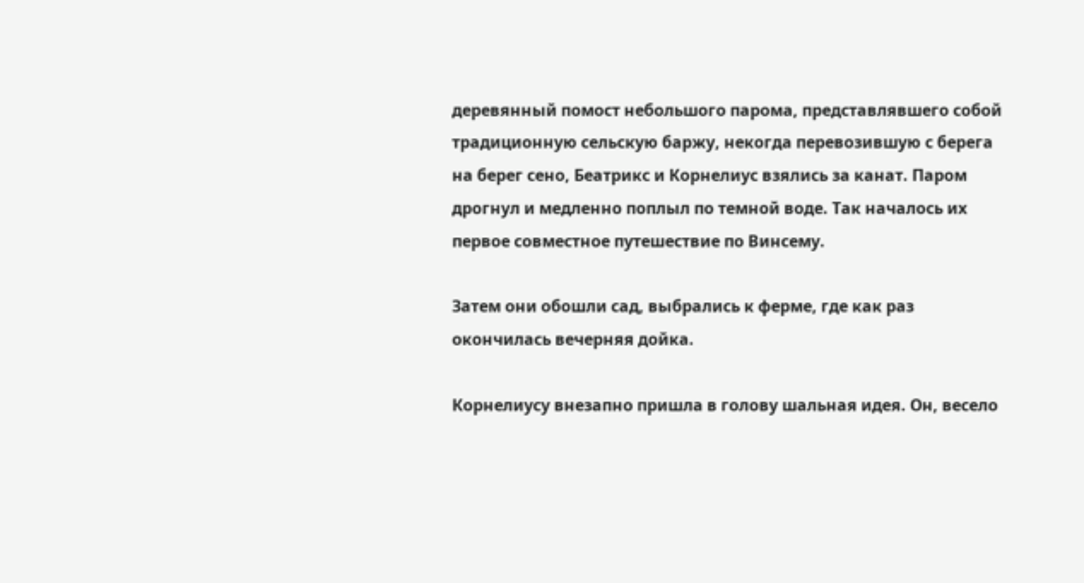деревянный помост небольшого парома, представлявшего собой традиционную сельскую баржу, некогда перевозившую с берега на берег сено, Беатрикс и Корнелиус взялись за канат. Паром дрогнул и медленно поплыл по темной воде. Так началось их первое совместное путешествие по Винсему.

Затем они обошли сад, выбрались к ферме, где как раз окончилась вечерняя дойка.

Корнелиусу внезапно пришла в голову шальная идея. Он, весело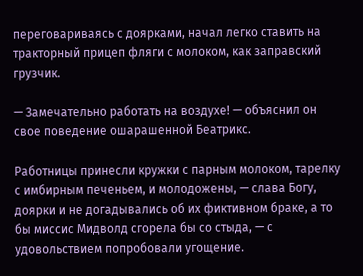переговариваясь с доярками, начал легко ставить на тракторный прицеп фляги с молоком, как заправский грузчик.

— Замечательно работать на воздухе! — объяснил он свое поведение ошарашенной Беатрикс.

Работницы принесли кружки с парным молоком, тарелку с имбирным печеньем, и молодожены, — слава Богу, доярки и не догадывались об их фиктивном браке, а то бы миссис Мидволд сгорела бы со стыда, — с удовольствием попробовали угощение.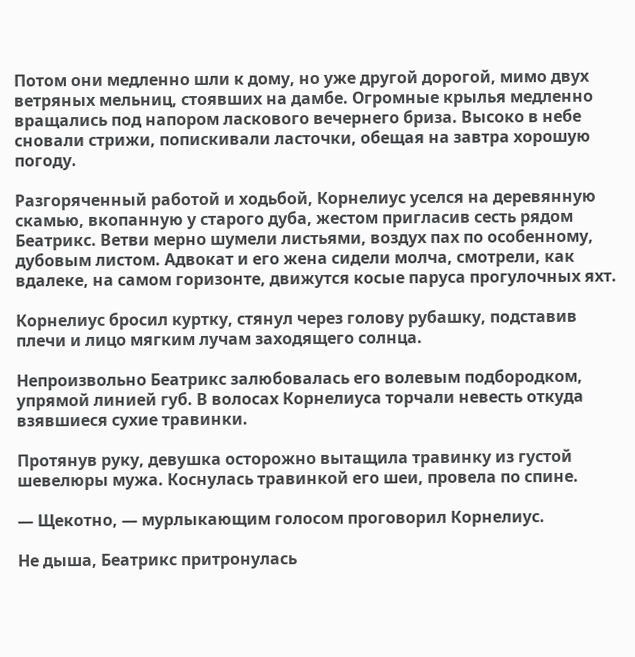Потом они медленно шли к дому, но уже другой дорогой, мимо двух ветряных мельниц, стоявших на дамбе. Огромные крылья медленно вращались под напором ласкового вечернего бриза. Высоко в небе сновали стрижи, попискивали ласточки, обещая на завтра хорошую погоду.

Разгоряченный работой и ходьбой, Корнелиус уселся на деревянную скамью, вкопанную у старого дуба, жестом пригласив сесть рядом Беатрикс. Ветви мерно шумели листьями, воздух пах по особенному, дубовым листом. Адвокат и его жена сидели молча, смотрели, как вдалеке, на самом горизонте, движутся косые паруса прогулочных яхт.

Корнелиус бросил куртку, стянул через голову рубашку, подставив плечи и лицо мягким лучам заходящего солнца.

Непроизвольно Беатрикс залюбовалась его волевым подбородком, упрямой линией губ. В волосах Корнелиуса торчали невесть откуда взявшиеся сухие травинки.

Протянув руку, девушка осторожно вытащила травинку из густой шевелюры мужа. Коснулась травинкой его шеи, провела по спине.

— Щекотно, — мурлыкающим голосом проговорил Корнелиус.

Не дыша, Беатрикс притронулась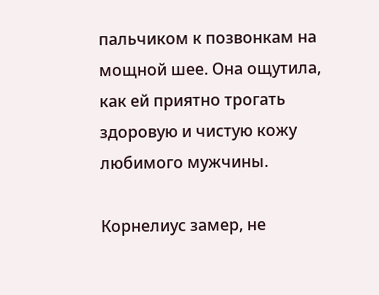пальчиком к позвонкам на мощной шее. Она ощутила, как ей приятно трогать здоровую и чистую кожу любимого мужчины.

Корнелиус замер, не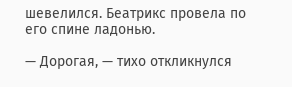шевелился. Беатрикс провела по его спине ладонью.

— Дорогая, — тихо откликнулся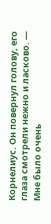Корнелиус. Он повернул голову, его глаза смотрели нежно и ласково. — Мне было очень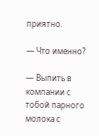приятно.

— Что именно?

— Выпить в компании с тобой парного молока с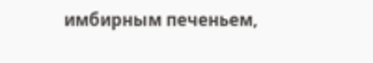имбирным печеньем,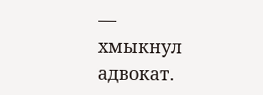— хмыкнул адвокат.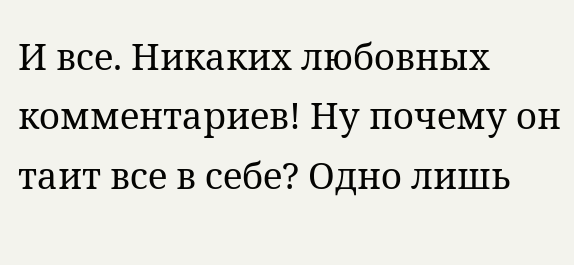И все. Никаких любовных комментариев! Ну почему он таит все в себе? Одно лишь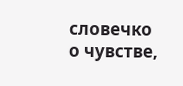словечко о чувстве,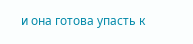и она готова упасть к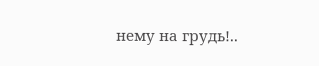нему на грудь!..